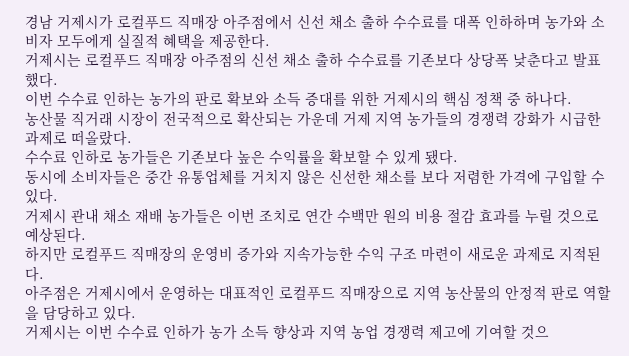경남 거제시가 로컬푸드 직매장 아주점에서 신선 채소 출하 수수료를 대폭 인하하며 농가와 소비자 모두에게 실질적 혜택을 제공한다.
거제시는 로컬푸드 직매장 아주점의 신선 채소 출하 수수료를 기존보다 상당폭 낮춘다고 발표했다.
이번 수수료 인하는 농가의 판로 확보와 소득 증대를 위한 거제시의 핵심 정책 중 하나다.
농산물 직거래 시장이 전국적으로 확산되는 가운데 거제 지역 농가들의 경쟁력 강화가 시급한 과제로 떠올랐다.
수수료 인하로 농가들은 기존보다 높은 수익률을 확보할 수 있게 됐다.
동시에 소비자들은 중간 유통업체를 거치지 않은 신선한 채소를 보다 저렴한 가격에 구입할 수 있다.
거제시 관내 채소 재배 농가들은 이번 조치로 연간 수백만 원의 비용 절감 효과를 누릴 것으로 예상된다.
하지만 로컬푸드 직매장의 운영비 증가와 지속가능한 수익 구조 마련이 새로운 과제로 지적된다.
아주점은 거제시에서 운영하는 대표적인 로컬푸드 직매장으로 지역 농산물의 안정적 판로 역할을 담당하고 있다.
거제시는 이번 수수료 인하가 농가 소득 향상과 지역 농업 경쟁력 제고에 기여할 것으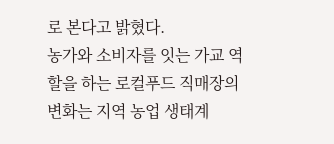로 본다고 밝혔다.
농가와 소비자를 잇는 가교 역할을 하는 로컬푸드 직매장의 변화는 지역 농업 생태계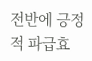전반에 긍정적 파급효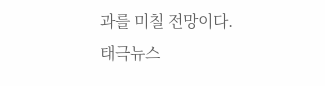과를 미칠 전망이다.
태극뉴스